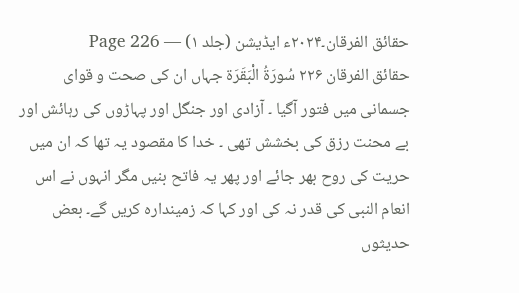حقائق الفرقان۔۲۰۲۴ء ایڈیشن (جلد ۱) — Page 226
حقائق الفرقان ۲۲۶ سُورَةُ الْبَقَرَة جہاں ان کی صحت و قوای جسمانی میں فتور آگیا ۔ آزادی اور جنگل اور پہاڑوں کی رہائش اور بے محنت رزق کی بخشش تھی ۔ خدا کا مقصود یہ تھا کہ ان میں حریت کی روح بھر جائے اور پھر یہ فاتح بنیں مگر انہوں نے اس انعام النبی کی قدر نہ کی اور کہا کہ زمیندارہ کریں گے۔ بعض حدیثوں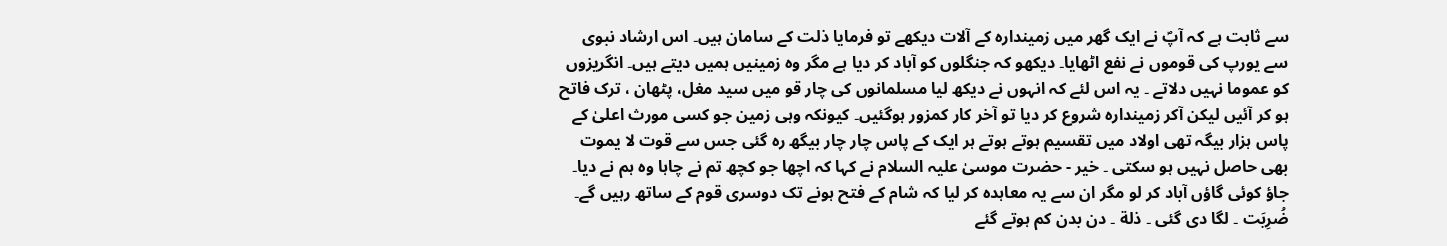سے ثابت ہے کہ آپؐ نے ایک گھر میں زمیندارہ کے آلات دیکھے تو فرمایا ذلت کے سامان ہیں۔ اس ارشاد نبوی سے یورپ کی قوموں نے نفع اٹھایا۔ دیکھو کہ جنگلوں کو آباد کر دیا ہے مگر وہ زمینیں ہمیں دیتے ہیں۔ انگریزوں کو عموما نہیں دلاتے ۔ یہ اس لئے کہ انہوں نے دیکھ لیا مسلمانوں کی چار قو میں سید مغل، پٹھان ، ترک فاتح ہو کر آئیں لیکن آکر زمیندارہ شروع کر دیا تو آخر کار کمزور ہوگئیں۔ کیونکہ وہی زمین جو کسی مورث اعلیٰ کے پاس ہزار بیگہ تھی اولاد میں تقسیم ہوتے ہوتے ہر ایک کے پاس چار چار بیگھ رہ گئی جس سے قوت لا یموت بھی حاصل نہیں ہو سکتی ۔ خير - حضرت موسیٰ علیہ السلام نے کہا کہ اچھا جو کچھ تم نے چاہا وہ ہم نے دیا۔ جاؤ کوئی گاؤں آباد کر لو مگر ان سے یہ معاہدہ کر لیا کہ شام کے فتح ہونے تک دوسری قوم کے ساتھ رہیں گے۔ ضُرِبَت ۔ لگا دی گئی ۔ ذلة ۔ دن بدن کم ہوتے گئے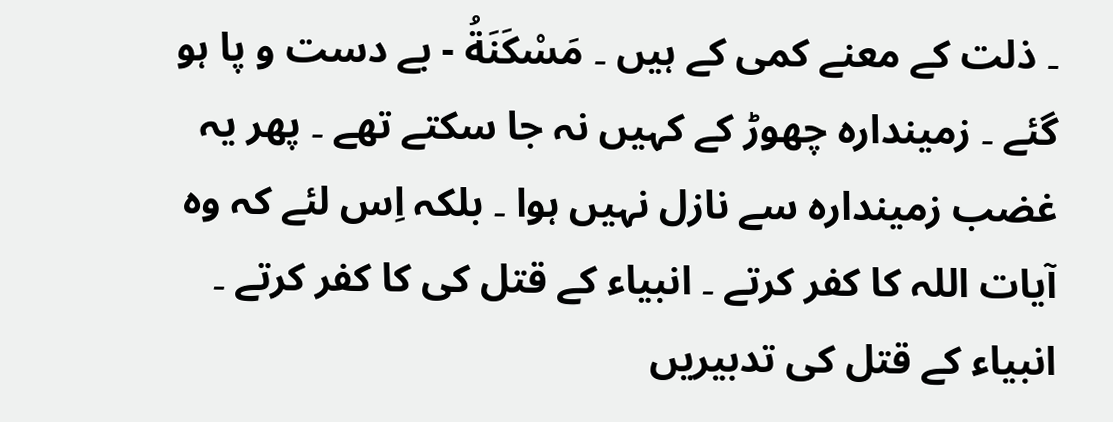۔ ذلت کے معنے کمی کے ہیں ۔ مَسْكَنَةُ - بے دست و پا ہو گئے ۔ زمیندارہ چھوڑ کے کہیں نہ جا سکتے تھے ۔ پھر یہ غضب زمیندارہ سے نازل نہیں ہوا ۔ بلکہ اِس لئے کہ وہ آیات اللہ کا کفر کرتے ۔ انبیاء کے قتل کی کا کفر کرتے ۔ انبیاء کے قتل کی تدبیریں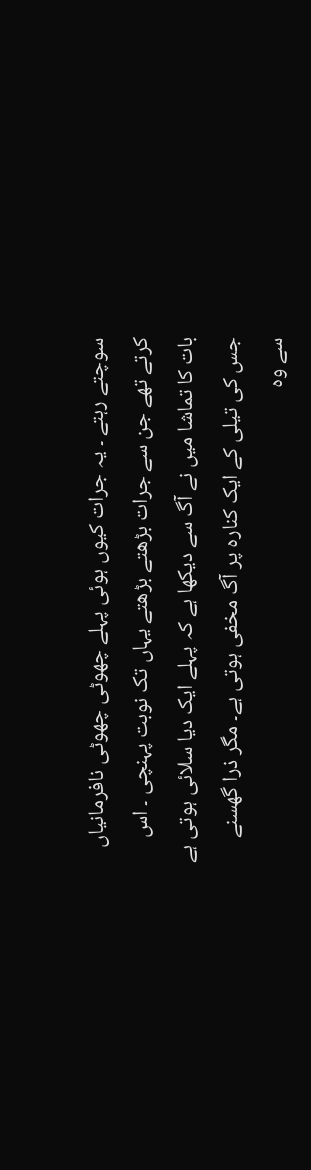سوچتے رہتے ۔ یہ جرات کیوں ہوئی پہلے چھوٹی چھوٹی نافرمانیاں کرتے تھے جن سے جرات بڑھتے بڑھتے یہاں تک نوبت پہنچی ۔ اس بات کا تماشا میں نے آگ سے دیکھا ہے کہ پہلے ایک دیا سلائی ہوتی ہے جس کی تیلی کے ایک کنارہ پر آگ مخفی ہوتی ہے۔ مگر ذرا گھسنے سے وہ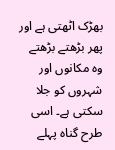بھڑک اٹھتی ہے اور پھر بڑھتے بڑھتے وہ مکانوں اور شہروں کو جلا سکتی ہے۔ اسی طرح گناہ پہلے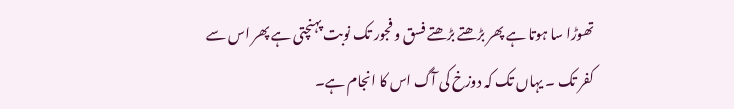تھوڑا سا ہوتا ہے پھر بڑھتے بڑھتے فسق و فجور تک نوبت پہنچتی ہے پھر اس سے کفر تک ۔ یہاں تک کہ دوزخ کی آگ اس کا انجام ہے۔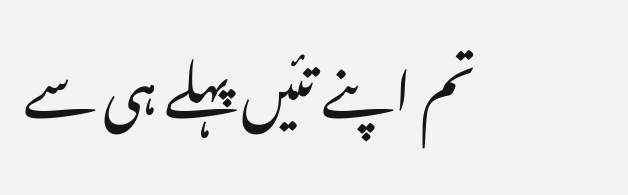تم اپنے تئیں پہلے ہی سے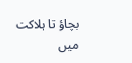بچاؤ تا ہلاکت میں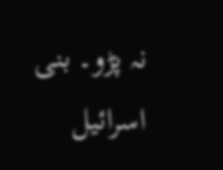نہ پڑو۔ بنی اسرائیل